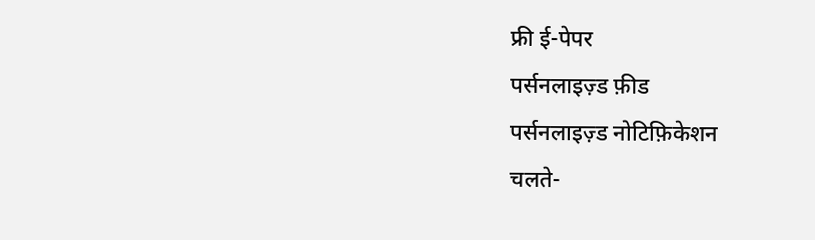फ्री ई-पेपर
पर्सनलाइज़्ड फ़ीड
पर्सनलाइज़्ड नोटिफ़िकेशन
चलते-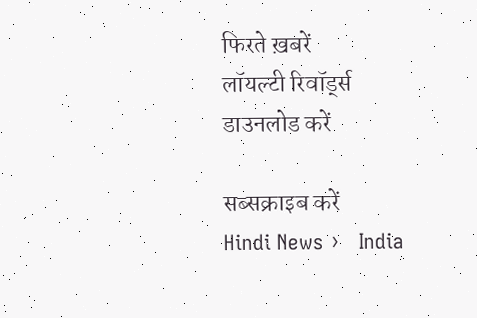फिरते ख़बरें
लॉयल्टी रिवॉर्ड्स
डाउनलोड करें

सब्सक्राइब करें
Hindi News ›   India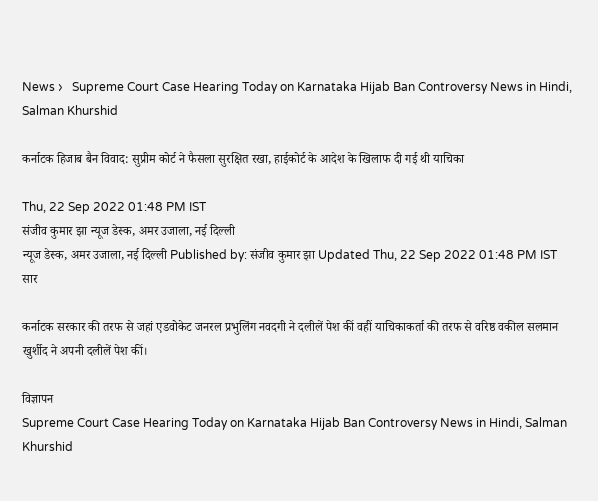News ›   Supreme Court Case Hearing Today on Karnataka Hijab Ban Controversy News in Hindi, Salman Khurshid

कर्नाटक हिजाब बैन विवाद: सुप्रीम कोर्ट ने फैसला सुरक्षित रखा, हाईकोर्ट के आदेश के खिलाफ दी गई थी याचिका

Thu, 22 Sep 2022 01:48 PM IST
संजीव कुमार झा न्यूज डेस्क, अमर उजाला, नई दिल्ली
न्यूज डेस्क, अमर उजाला, नई दिल्ली Published by: संजीव कुमार झा Updated Thu, 22 Sep 2022 01:48 PM IST
सार

कर्नाटक सरकार की तरफ से जहां एडवोकेट जनरल प्रभुलिंग नवदगी ने दलीलें पेश कीं वहीं याचिकाकर्ता की तरफ से वरिष्ठ वकील सलमान खुर्शीद ने अपनी दलीलें पेश कीं।

विज्ञापन
Supreme Court Case Hearing Today on Karnataka Hijab Ban Controversy News in Hindi, Salman Khurshid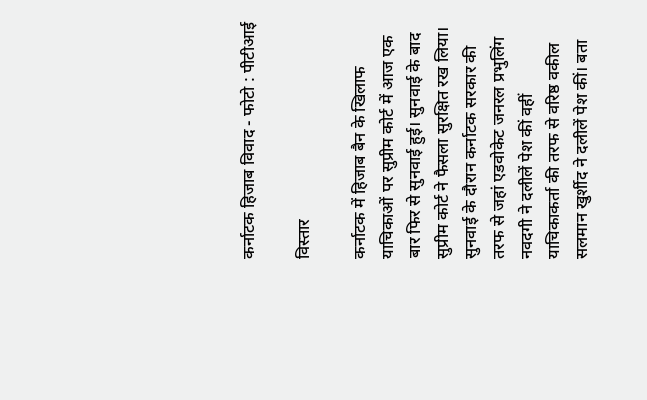कर्नाटक हिजाब विवाद - फोटो : पीटीआई

विस्तार

कर्नाटक में हिजाब बैन के खिलाफ याचिकाओं पर सुप्रीम कोर्ट में आज एक बार फिर से सुनवाई हुई। सुनवाई के बाद सुप्रीम कोर्ट ने फैसला सुरक्षित रख लिया। सुनवाई के दौरान कर्नाटक सरकार की तरफ से जहां एडवोकेट जनरल प्रभुलिंग नवदगी ने दलीलें पेश कीं वहीं याचिकाकर्ता की तरफ से वरिष्ठ वकील सलमान खुर्शीद ने दलीलें पेश कीं। बता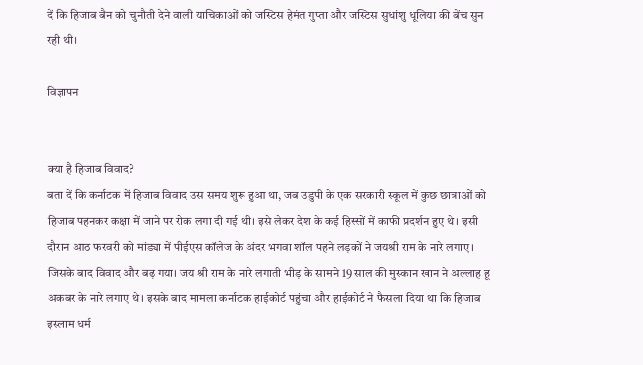दें कि हिजाब बैन को चुनौती देने वाली याचिकाओं को जस्टिस हेमंत गुप्ता और जस्टिस सुधांशु धूलिया की बेंच सुन रही थी।

विज्ञापन


क्या है हिजाब विवाद?
बता दें कि कर्नाटक में हिजाब विवाद उस समय शुरू हुआ था, जब उडुपी के एक सरकारी स्कूल में कुछ छात्राओं को हिजाब पहनकर कक्षा में जाने पर रोक लगा दी गई थी। इसे लेकर देश के कई हिस्सों में काफी प्रदर्शन हुए थे। इसी दौरान आठ फरवरी को मांड्या में पीईएस कॉलेज के अंदर भगवा शॉल पहने लड़कों ने जयश्री राम के नारे लगाए। जिसके बाद विवाद और बढ़ गया। जय श्री राम के नारे लगाती भीड़ के सामने 19 साल की मुस्कान खान ने अल्लाह हू अकबर के नारे लगाए थे। इसके बाद मामला कर्नाटक हाईकोर्ट पहुंचा और हाईकोर्ट ने फैसला दिया था कि हिजाब इस्लाम धर्म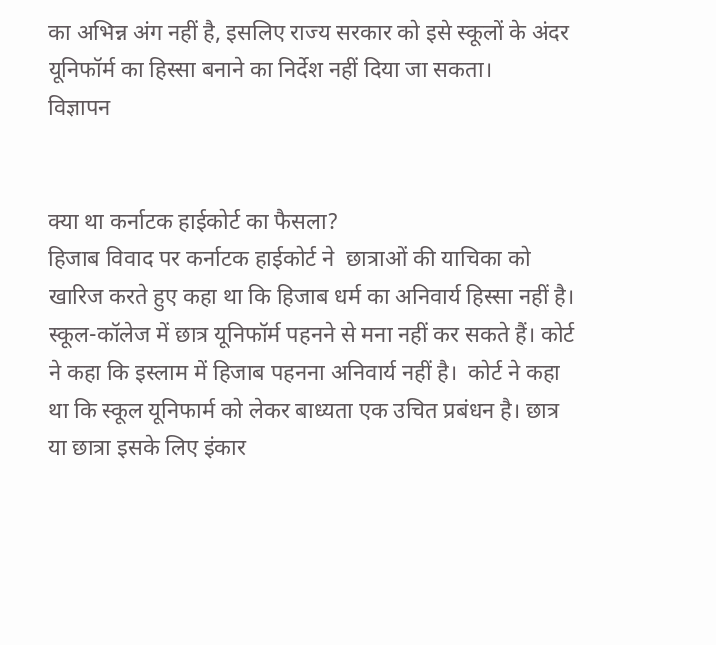का अभिन्न अंग नहीं है, इसलिए राज्य सरकार को इसे स्कूलों के अंदर यूनिफॉर्म का हिस्सा बनाने का निर्देश नहीं दिया जा सकता।
विज्ञापन


क्या था कर्नाटक हाईकोर्ट का फैसला?
हिजाब विवाद पर कर्नाटक हाईकोर्ट ने  छात्राओं की याचिका को खारिज करते हुए कहा था कि हिजाब धर्म का अनिवार्य हिस्सा नहीं है। स्कूल-कॉलेज में छात्र यूनिफॉर्म पहनने से मना नहीं कर सकते हैं। कोर्ट ने कहा कि इस्लाम में हिजाब पहनना अनिवार्य नहीं है।  कोर्ट ने कहा था कि स्कूल यूनिफार्म को लेकर बाध्यता एक उचित प्रबंधन है। छात्र या छात्रा इसके लिए इंकार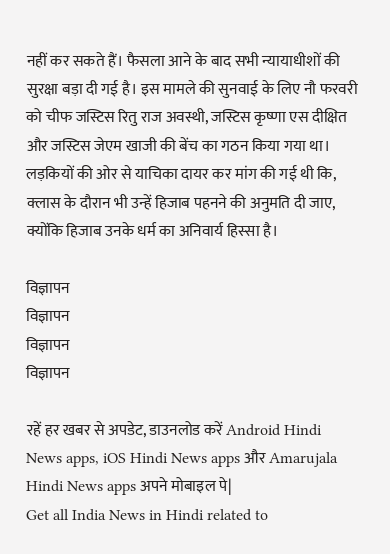नहीं कर सकते हैं। फैसला आने के बाद सभी न्यायाधीशों की सुरक्षा बड़ा दी गई है। इस मामले की सुनवाई के लिए नौ फरवरी को चीफ जस्टिस रितु राज अवस्थी, जस्टिस कृष्णा एस दीक्षित और जस्टिस जेएम खाजी की बेंच का गठन किया गया था। लड़कियों की ओर से याचिका दायर कर मांग की गई थी कि, क्लास के दौरान भी उन्हें हिजाब पहनने की अनुमति दी जाए, क्योंकि हिजाब उनके धर्म का अनिवार्य हिस्सा है।

विज्ञापन
विज्ञापन
विज्ञापन
विज्ञापन

रहें हर खबर से अपडेट, डाउनलोड करें Android Hindi News apps, iOS Hindi News apps और Amarujala Hindi News apps अपने मोबाइल पे|
Get all India News in Hindi related to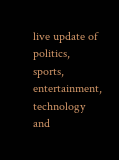live update of politics, sports, entertainment, technology and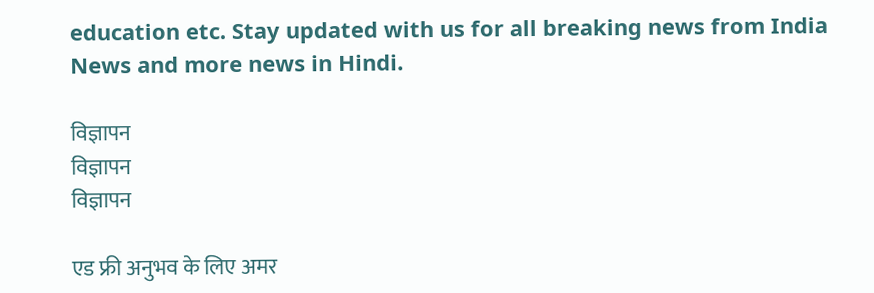education etc. Stay updated with us for all breaking news from India News and more news in Hindi.

विज्ञापन
विज्ञापन
विज्ञापन

एड फ्री अनुभव के लिए अमर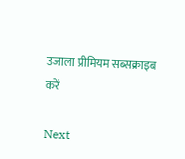उजाला प्रीमियम सब्सक्राइब करें

Next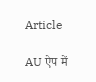Article

AU ऐप में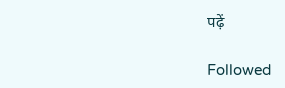पढ़ें

Followed